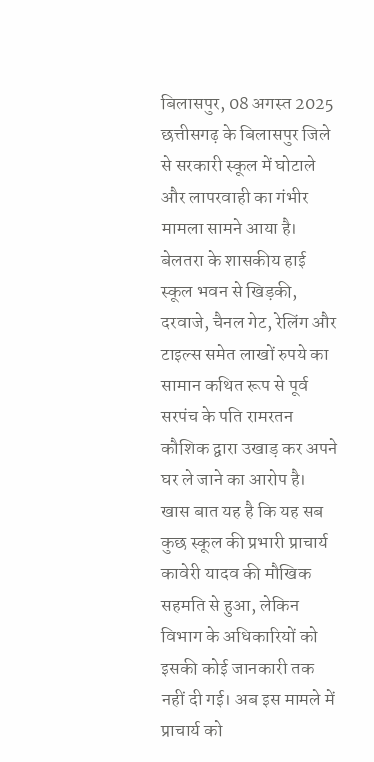बिलासपुर, 08 अगस्त 2025
छत्तीसगढ़ के बिलासपुर जिले से सरकारी स्कूल में घोटाले और लापरवाही का गंभीर मामला सामने आया है। बेलतरा के शासकीय हाई स्कूल भवन से खिड़की, दरवाजे, चैनल गेट, रेलिंग और टाइल्स समेत लाखों रुपये का सामान कथित रूप से पूर्व सरपंच के पति रामरतन कौशिक द्वारा उखाड़ कर अपने घर ले जाने का आरोप है। खास बात यह है कि यह सब कुछ स्कूल की प्रभारी प्राचार्य कावेरी यादव की मौखिक सहमति से हुआ, लेकिन विभाग के अधिकारियों को इसकी कोई जानकारी तक नहीं दी गई। अब इस मामले में प्राचार्य को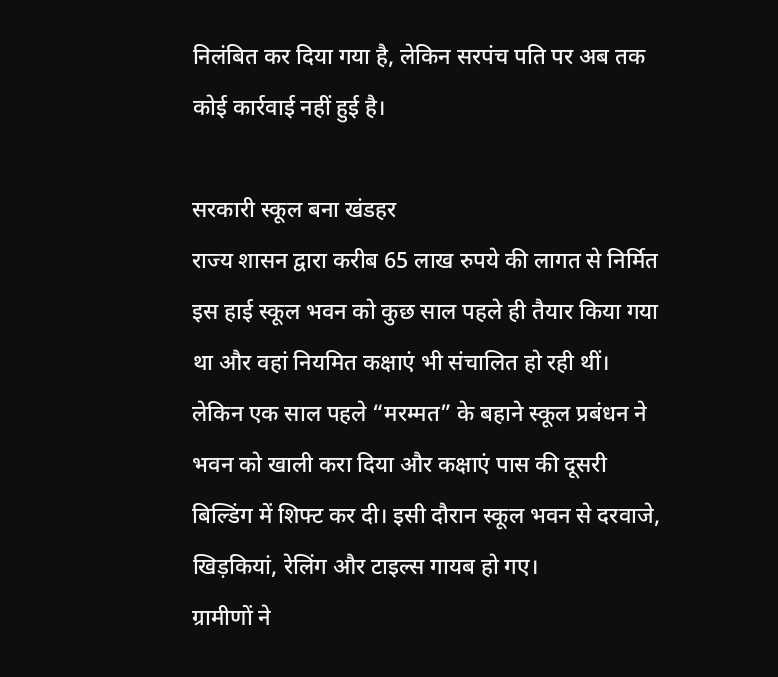निलंबित कर दिया गया है, लेकिन सरपंच पति पर अब तक कोई कार्रवाई नहीं हुई है।

सरकारी स्कूल बना खंडहर
राज्य शासन द्वारा करीब 65 लाख रुपये की लागत से निर्मित इस हाई स्कूल भवन को कुछ साल पहले ही तैयार किया गया था और वहां नियमित कक्षाएं भी संचालित हो रही थीं। लेकिन एक साल पहले “मरम्मत” के बहाने स्कूल प्रबंधन ने भवन को खाली करा दिया और कक्षाएं पास की दूसरी बिल्डिंग में शिफ्ट कर दी। इसी दौरान स्कूल भवन से दरवाजे, खिड़कियां, रेलिंग और टाइल्स गायब हो गए।
ग्रामीणों ने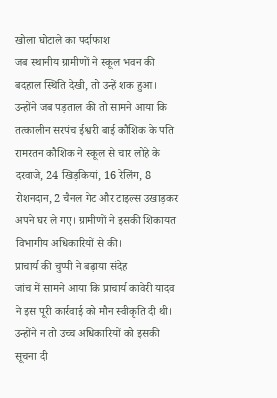खोला घोटाले का पर्दाफाश
जब स्थानीय ग्रामीणों ने स्कूल भवन की बदहाल स्थिति देखी, तो उन्हें शक हुआ। उन्होंने जब पड़ताल की तो सामने आया कि तत्कालीन सरपंच ईश्वरी बाई कौशिक के पति रामरतन कौशिक ने स्कूल से चार लोहे के दरवाजे, 24 खिड़कियां, 16 रेलिंग, 8 रोशनदान, 2 चैनल गेट और टाइल्स उखाड़कर अपने घर ले गए। ग्रामीणों ने इसकी शिकायत विभागीय अधिकारियों से की।
प्राचार्य की चुप्पी ने बढ़ाया संदेह
जांच में सामने आया कि प्राचार्य कावेरी यादव ने इस पूरी कार्रवाई को मौन स्वीकृति दी थी। उन्होंने न तो उच्च अधिकारियों को इसकी सूचना दी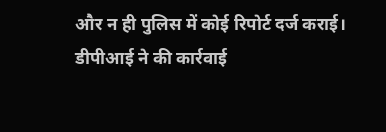और न ही पुलिस में कोई रिपोर्ट दर्ज कराई।
डीपीआई ने की कार्रवाई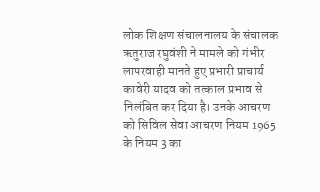लोक शिक्षण संचालनालय के संचालक ऋतुराज रघुवंशी ने मामले को गंभीर लापरवाही मानते हुए प्रभारी प्राचार्य कावेरी यादव को तत्काल प्रभाव से निलंबित कर दिया है। उनके आचरण को सिविल सेवा आचरण नियम 1965 के नियम 3 का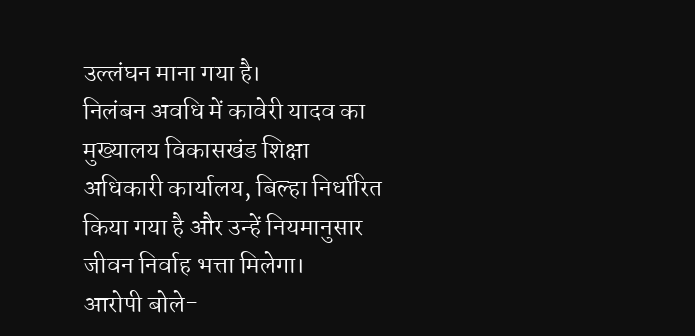उल्लंघन माना गया है।
निलंबन अवधि में कावेरी यादव का मुख्यालय विकासखंड शिक्षा अधिकारी कार्यालय, बिल्हा निर्धारित किया गया है और उन्हें नियमानुसार जीवन निर्वाह भत्ता मिलेगा।
आरोपी बोले-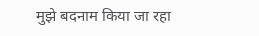मुझे बदनाम किया जा रहा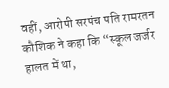वहीं, आरोपी सरपंच पति रामरतन कौशिक ने कहा कि “स्कूल जर्जर हालत में था,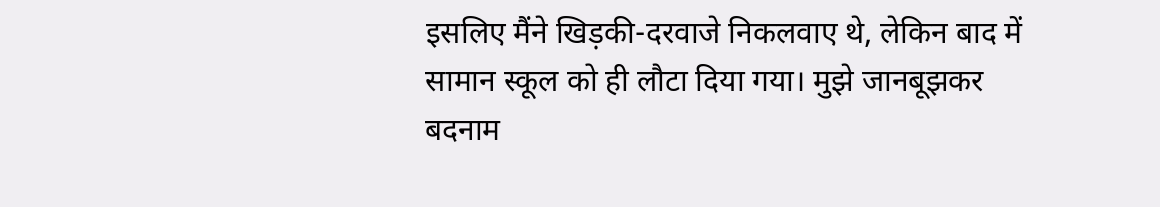इसलिए मैंने खिड़की-दरवाजे निकलवाए थे, लेकिन बाद में सामान स्कूल को ही लौटा दिया गया। मुझे जानबूझकर बदनाम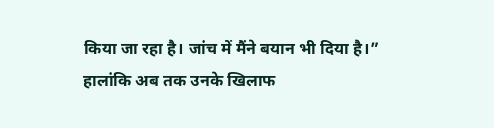किया जा रहा है। जांच में मैंने बयान भी दिया है।”
हालांकि अब तक उनके खिलाफ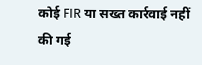कोई FIR या सख्त कार्रवाई नहीं की गई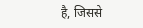है, जिससे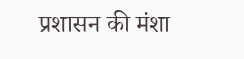प्रशासन की मंशा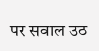पर सवाल उठ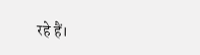रहे हैं।